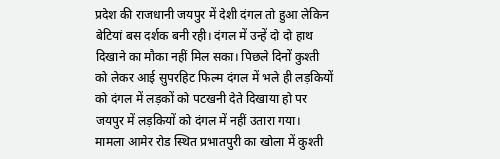प्रदेश की राजधानी जयपुर में देशी दंगल तो हुआ लेकिन बेटियां बस दर्शक बनी रही। दंगल में उन्हें दो दो हाथ दिखाने का मौका नहीं मिल सका। पिछले दिनों कुश्ती को लेकर आई सुपरहिट फिल्म दंगल में भले ही लड़कियों को दंगल में लड़कों को पटखनी देते दिखाया हो पर जयपुर में लड़कियों को दंगल में नहीं उतारा गया।
मामला आमेर रोड स्थित प्रभातपुरी का खोला में कुश्ती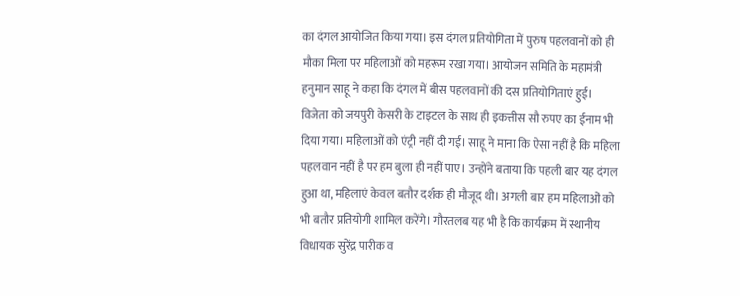का दंगल आयोजित किया गया। इस दंगल प्रतियोगिता में पुरुष पहलवानों को ही मौका मिला पर महिलाओं को महरूम रखा गया। आयोजन समिति के महामंत्री हनुमान साहू ने कहा कि दंगल में बीस पहलवानों की दस प्रतियोगिताएं हुई।
विजेता को जयपुरी केसरी के टाइटल के साथ ही इकत्तीस सौ रुपए का ईनाम भी दिया गया। महिलाओं को एंट्री नहीं दी गई। साहू ने माना कि ऐसा नहीं है कि महिला पहलवान नहीं है पर हम बुला ही नहीं पाए। उन्होंने बताया कि पहली बार यह दंगल हुआ था, महिलाएं केवल बतौर दर्शक ही मौजूद थी। अगली बार हम महिलाओं को भी बतौर प्रतियोगी शामिल करेंगे। गौरतलब यह भी है कि कार्यक्रम में स्थानीय विधायक सुरेंद्र पारीक व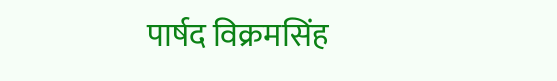पार्षद विक्रमसिंह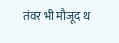तंवर भी मौजूद थ